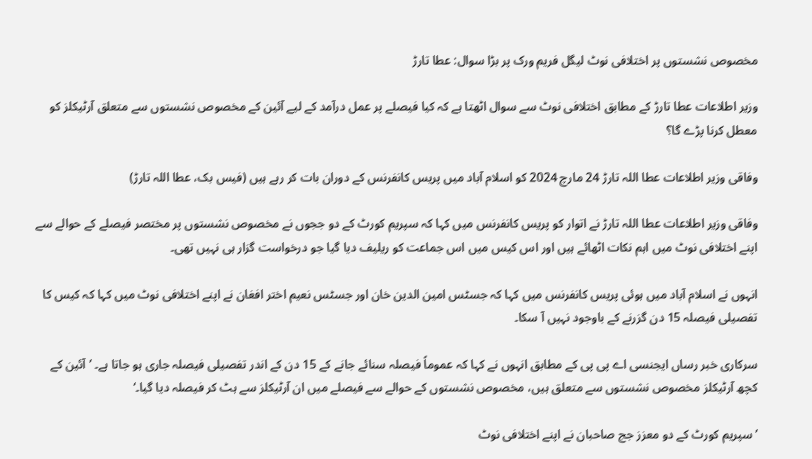مخصوص نشستوں پر اختلافی نوٹ لیگل فریم ورک پر بڑا سوال: عطا تارڑ

وزیر اطلاعات عطا تارڑ کے مطابق اختلافی نوٹ سے سوال اٹھتا ہے کہ کیا فیصلے پر عمل درآمد کے لیے آئین کے مخصوص نشستوں سے متعلق آرٹیکلز کو معطل کرنا پڑے گا؟

وفاقی وزیر اطلاعات عطا اللہ تارڑ 24 مارچ 2024 کو اسلام آباد میں پریس کانفرنس کے دوران بات کر رہے ہیں (فیس بک، عطا اللہ تارڑ)

وفاقی وزیر اطلاعات عطا اللہ تارڑ نے اتوار کو پریس کانفرنس میں کہا کہ سپریم کورٹ کے دو ججوں نے مخصوص نشستوں پر مختصر فیصلے کے حوالے سے اپنے اختلافی نوٹ میں اہم نکات اٹھائے ہیں اور اس کیس میں اس جماعت کو ریلیف دیا گیا جو درخواست گزار ہی نہیں تھی۔

انہوں نے اسلام آباد میں ہوئی پریس کانفرنس میں کہا کہ جسٹس امین الدین خان اور جسٹس نعیم اختر افغان نے اپنے اختلافی نوٹ میں کہا کہ کیس کا تفصیلی فیصلہ 15 دن گزرنے کے باوجود نہیں آ سکا۔

سرکاری خبر رساں ایجنسی اے پی پی کے مطابق انہوں نے کہا کہ عموماً فیصلہ سنائے جانے کے 15 دن کے اندر تفصیلی فیصلہ جاری ہو جاتا ہے۔ ’آئین کے کچھ آرٹیکلز مخصوص نشستوں سے متعلق ہیں، مخصوص نشستوں کے حوالے سے فیصلے میں ان آرٹیکلز سے ہٹ کر فیصلہ دیا گیا۔‘

’سپریم کورٹ کے دو معزز جج صاحبان نے اپنے اختلافی نوٹ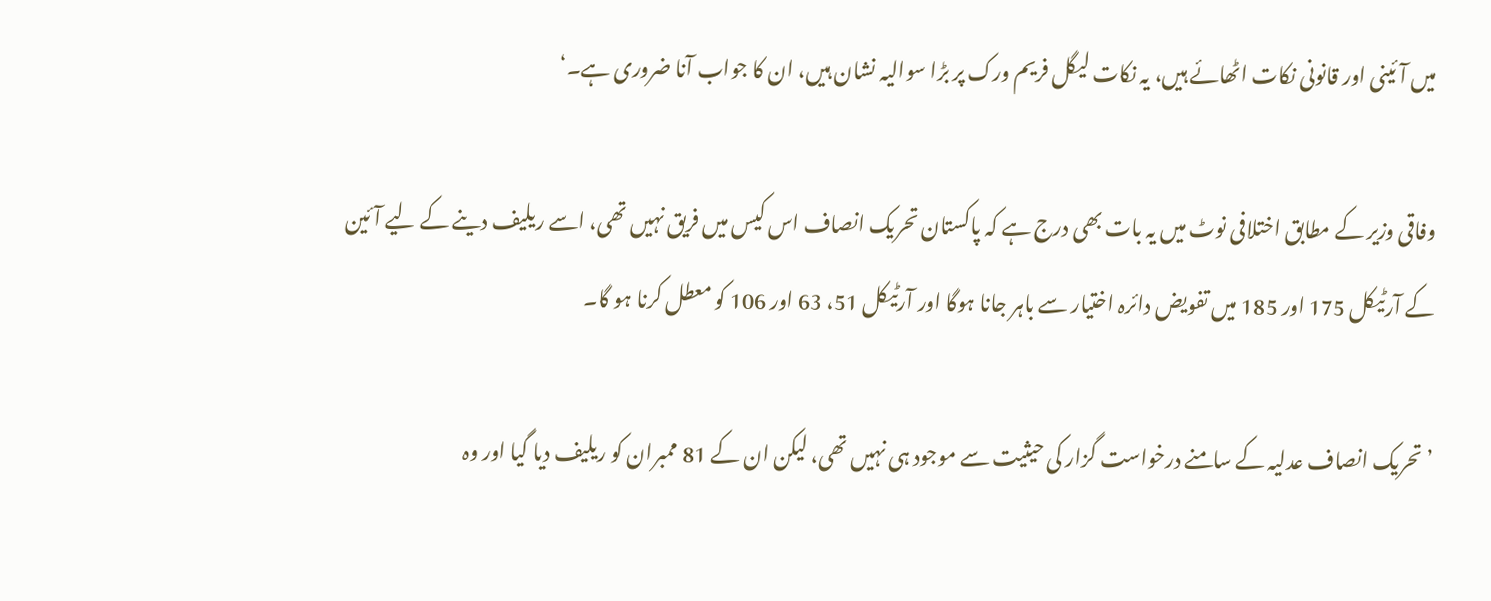میں آئینی اور قانونی نکات اٹھائے ہیں، یہ نکات لیگل فریم ورک پر بڑا سوالیہ نشان ہیں، ان کا جواب آنا ضروری ہے۔‘

وفاقی وزیر کے مطابق اختلافی نوٹ میں یہ بات بھی درج ہے کہ پاکستان تحریک انصاف اس کیس میں فریق نہیں تھی، اسے ریلیف دینے کے لیے آئین کے آرٹیکل 175 اور 185 میں تفویض دائرہ اختیار سے باہر جانا ہوگا اور آرٹیکل 51، 63 اور 106 کو معطل کرنا ہو گا۔

’تحریک انصاف عدلیہ کے سامنے درخواست گزار کی حیثیت سے موجود ہی نہیں تھی، لیکن ان کے 81 ممبران کو ریلیف دیا گیا اور وہ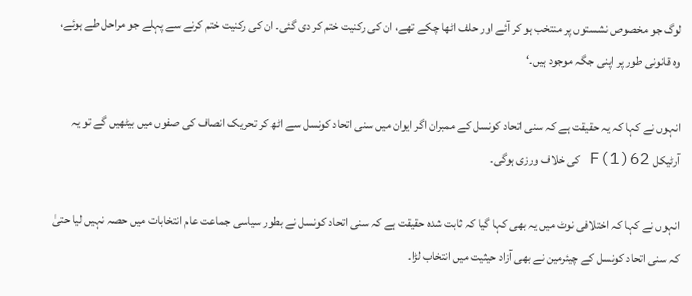لوگ جو مخصوص نشستوں پر منتخب ہو کر آئے اور حلف اٹھا چکے تھے، ان کی رکنیت ختم کر دی گئی۔ ان کی رکنیت ختم کرنے سے پہلے جو مراحل طے ہوئے، وہ قانونی طور پر اپنی جگہ موجود ہیں۔‘

انہوں نے کہا کہ یہ حقیقت ہے کہ سنی اتحاد کونسل کے ممبران اگر ایوان میں سنی اتحاد کونسل سے اٹھ کر تحریک انصاف کی صفوں میں بیٹھیں گے تو یہ آرٹیکل 62(1)F کی خلاف ورزی ہوگی۔

انہوں نے کہا کہ اختلافی نوٹ میں یہ بھی کہا گیا کہ ثابت شدہ حقیقت ہے کہ سنی اتحاد کونسل نے بطور سیاسی جماعت عام انتخابات میں حصہ نہیں لیا حتیٰ کہ سنی اتحاد کونسل کے چیئرمین نے بھی آزاد حیثیت میں انتخاب لڑا۔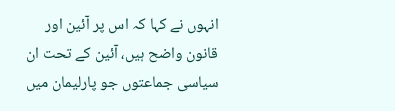انہوں نے کہا کہ اس پر آئین اور قانون واضح ہیں، آئین کے تحت ان سیاسی جماعتوں جو پارلیمان میں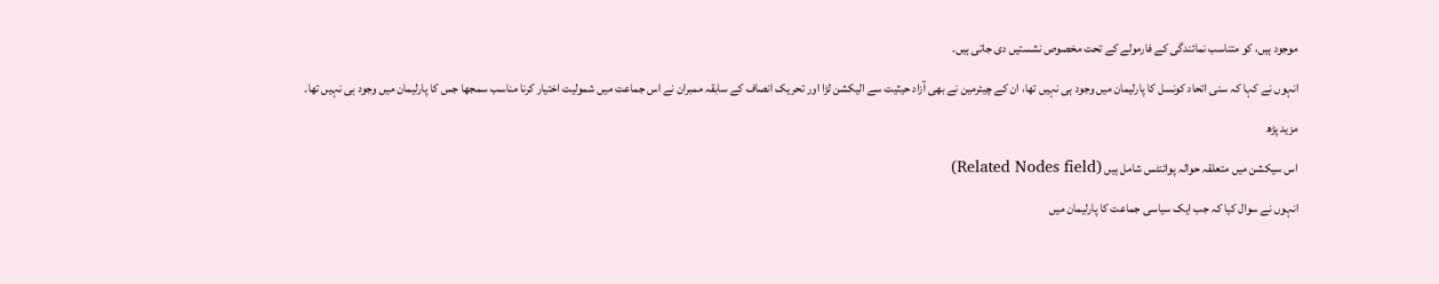موجود ہیں، کو متناسب نمائندگی کے فارمولے کے تحت مخصوص نشستیں دی جاتی ہیں۔

انہوں نے کہا کہ سنی اتحاد کونسل کا پارلیمان میں وجود ہی نہیں تھا، ان کے چیئرمین نے بھی آزاد حیثیت سے الیکشن لڑا اور تحریک انصاف کے سابقہ ممبران نے اس جماعت میں شمولیت اختیار کرنا مناسب سمجھا جس کا پارلیمان میں وجود ہی نہیں تھا۔

مزید پڑھ

اس سیکشن میں متعلقہ حوالہ پوائنٹس شامل ہیں (Related Nodes field)

انہوں نے سوال کیا کہ جب ایک سیاسی جماعت کا پارلیمان میں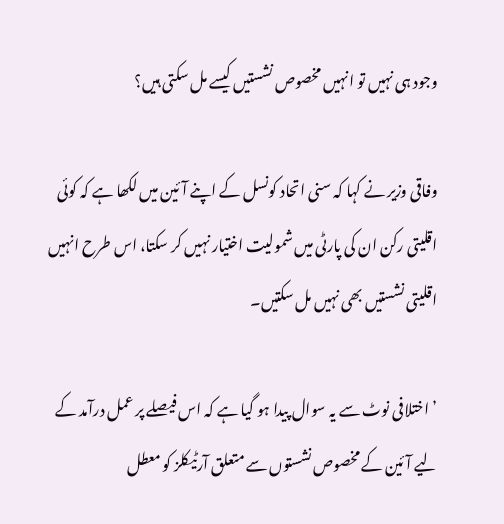وجود ہی نہیں تو انہیں مخصوص نشستیں کیسے مل سکتی ہیں؟

وفاقی وزیر نے کہا کہ سنی اتحاد کونسل کے اپنے آئین میں لکھا ہے کہ کوئی اقلیتی رکن ان کی پارٹی میں شمولیت اختیار نہیں کر سکتا، اس طرح انہیں اقلیتی نشستیں بھی نہیں مل سکتیں۔

’اختلافی نوٹ سے یہ سوال پیدا ہو گیا ہے کہ اس فیصلے پر عمل درآمد کے لیے آئین کے مخصوص نشستوں سے متعلق آرٹیکلز کو معطل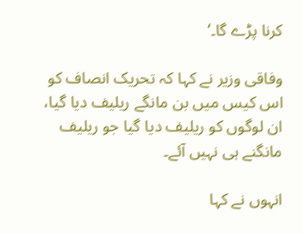کرنا پڑے گا۔‘

وفاقی وزیر نے کہا کہ تحریک انصاف کو اس کیس میں بن مانگے ریلیف دیا گیا، ان لوگوں کو ریلیف دیا گیا جو ریلیف مانگنے ہی نہیں آئے۔

انہوں نے کہا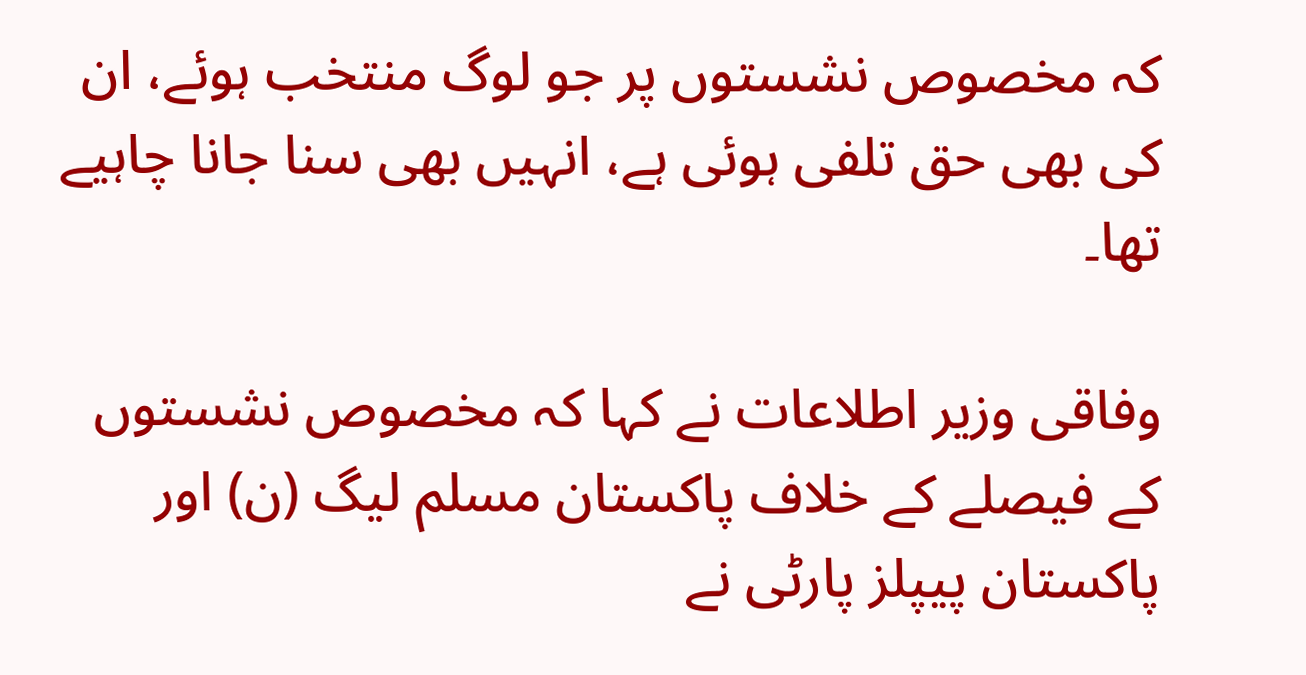کہ مخصوص نشستوں پر جو لوگ منتخب ہوئے، ان کی بھی حق تلفی ہوئی ہے، انہیں بھی سنا جانا چاہیے تھا۔

وفاقی وزیر اطلاعات نے کہا کہ مخصوص نشستوں کے فیصلے کے خلاف پاکستان مسلم لیگ (ن) اور پاکستان پیپلز پارٹی نے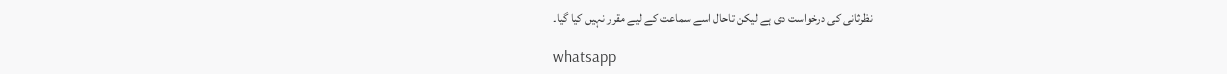نظرثانی کی درخواست دی ہے لیکن تاحال اسے سماعت کے لیے مقرر نہیں کیا گیا۔

whatsapp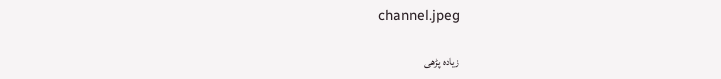channel.jpeg

زیادہ پڑھی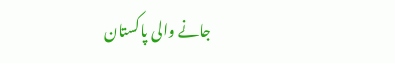جانے والی پاکستان